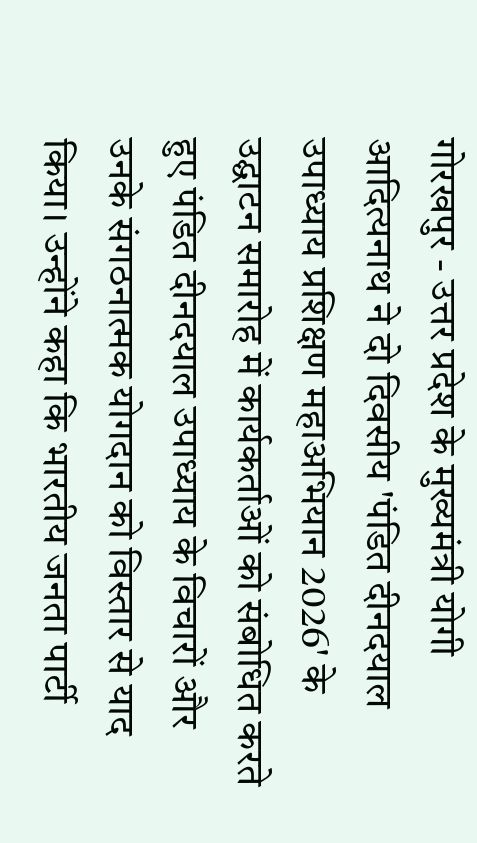गोरखपुर - उत्तर प्रदेश के मुख्यमंत्री योगी आदित्यनाथ ने दो दिवसीय 'पंडित दीनदयाल उपाध्याय प्रशिक्षण महाअभियान 2026' के उद्घाटन समारोह में कार्यकर्ताओं को संबोधित करते हुए पंडित दीनदयाल उपाध्याय के विचारों और उनके संगठनात्मक योगदान को विस्तार से याद किया। उन्होंने कहा कि भारतीय जनता पार्टी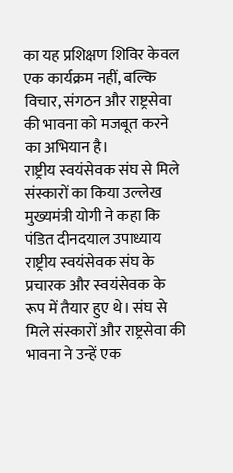का यह प्रशिक्षण शिविर केवल एक कार्यक्रम नहीं, बल्कि विचार, संगठन और राष्ट्रसेवा की भावना को मजबूत करने का अभियान है।
राष्ट्रीय स्वयंसेवक संघ से मिले संस्कारों का किया उल्लेख
मुख्यमंत्री योगी ने कहा कि पंडित दीनदयाल उपाध्याय राष्ट्रीय स्वयंसेवक संघ के प्रचारक और स्वयंसेवक के रूप में तैयार हुए थे। संघ से मिले संस्कारों और राष्ट्रसेवा की भावना ने उन्हें एक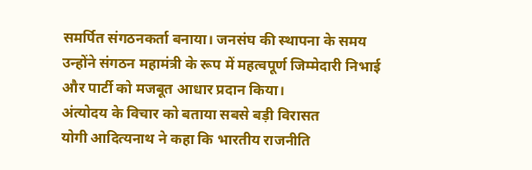समर्पित संगठनकर्ता बनाया। जनसंघ की स्थापना के समय उन्होंने संगठन महामंत्री के रूप में महत्वपूर्ण जिम्मेदारी निभाई और पार्टी को मजबूत आधार प्रदान किया।
अंत्योदय के विचार को बताया सबसे बड़ी विरासत
योगी आदित्यनाथ ने कहा कि भारतीय राजनीति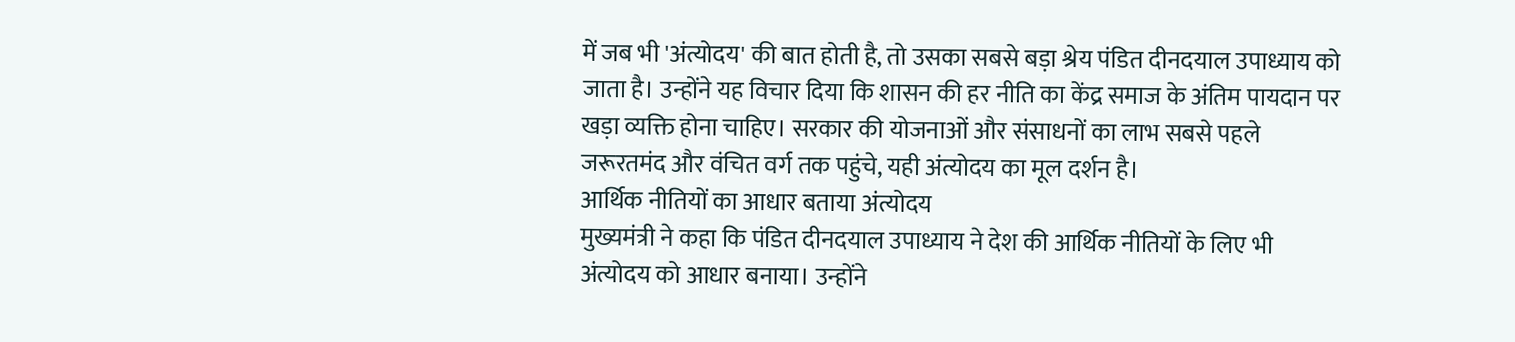में जब भी 'अंत्योदय' की बात होती है, तो उसका सबसे बड़ा श्रेय पंडित दीनदयाल उपाध्याय को जाता है। उन्होंने यह विचार दिया कि शासन की हर नीति का केंद्र समाज के अंतिम पायदान पर खड़ा व्यक्ति होना चाहिए। सरकार की योजनाओं और संसाधनों का लाभ सबसे पहले जरूरतमंद और वंचित वर्ग तक पहुंचे, यही अंत्योदय का मूल दर्शन है।
आर्थिक नीतियों का आधार बताया अंत्योदय
मुख्यमंत्री ने कहा कि पंडित दीनदयाल उपाध्याय ने देश की आर्थिक नीतियों के लिए भी अंत्योदय को आधार बनाया। उन्होंने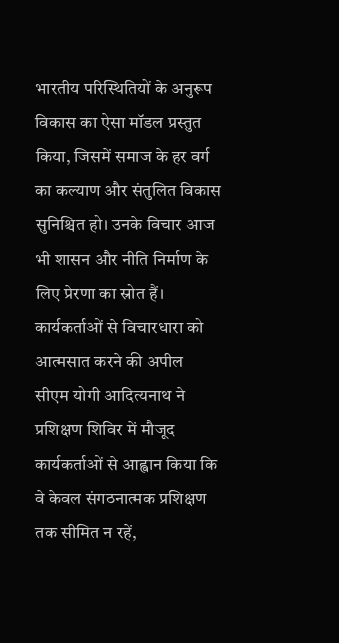भारतीय परिस्थितियों के अनुरूप विकास का ऐसा मॉडल प्रस्तुत किया, जिसमें समाज के हर वर्ग का कल्याण और संतुलित विकास सुनिश्चित हो। उनके विचार आज भी शासन और नीति निर्माण के लिए प्रेरणा का स्रोत हैं।
कार्यकर्ताओं से विचारधारा को आत्मसात करने की अपील
सीएम योगी आदित्यनाथ ने प्रशिक्षण शिविर में मौजूद कार्यकर्ताओं से आह्वान किया कि वे केवल संगठनात्मक प्रशिक्षण तक सीमित न रहें,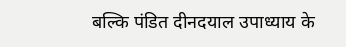बल्कि पंडित दीनदयाल उपाध्याय के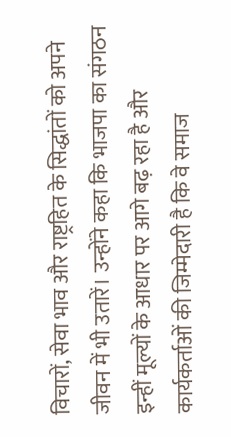विचारों, सेवा भाव और राष्ट्रहित के सिद्धांतों को अपने जीवन में भी उतारें। उन्होंने कहा कि भाजपा का संगठन इन्हीं मूल्यों के आधार पर आगे बढ़ रहा है और कार्यकर्ताओं की जिम्मेदारी है कि वे समाज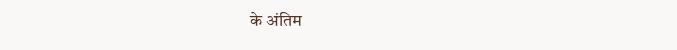के अंतिम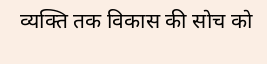व्यक्ति तक विकास की सोच को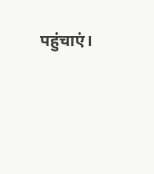पहुंचाएं।